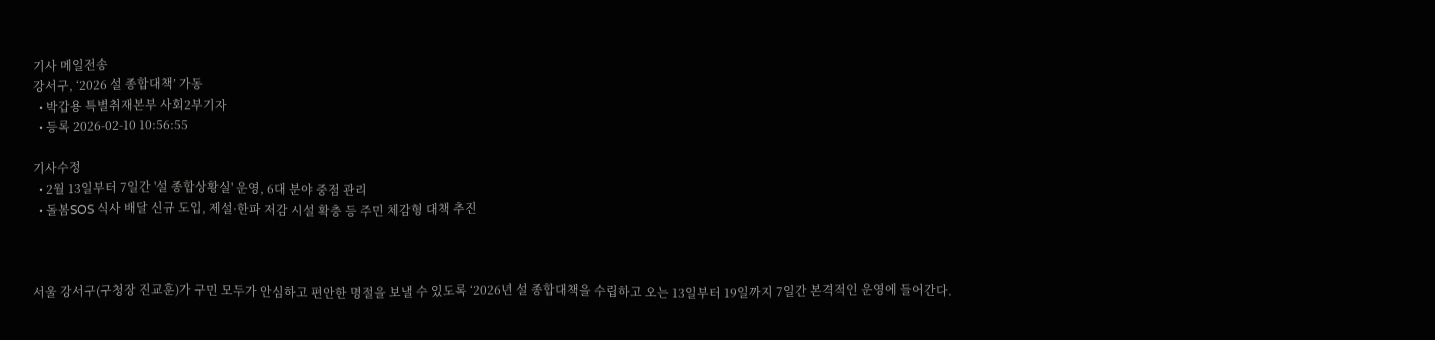기사 메일전송
강서구, ‘2026 설 종합대책’ 가동
  • 박갑용 특별취재본부 사회2부기자
  • 등록 2026-02-10 10:56:55

기사수정
  • 2월 13일부터 7일간 '설 종합상황실' 운영, 6대 분야 중점 관리
  • 돌봄SOS 식사 배달 신규 도입, 제설·한파 저감 시설 확충 등 주민 체감형 대책 추진



서울 강서구(구청장 진교훈)가 구민 모두가 안심하고 편안한 명절을 보낼 수 있도록 ‘2026년 설 종합대책을 수립하고 오는 13일부터 19일까지 7일간 본격적인 운영에 들어간다.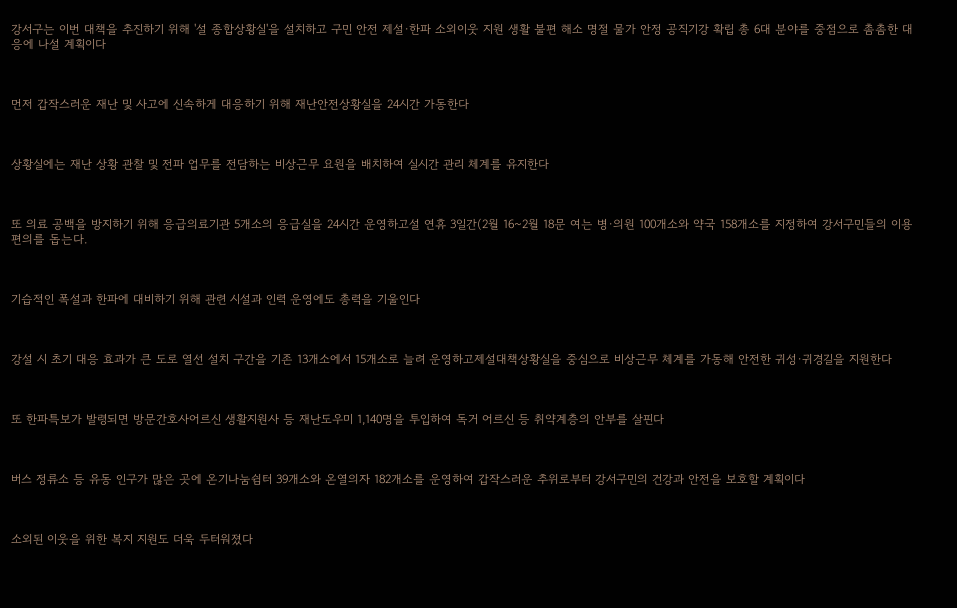강서구는 이번 대책을 추진하기 위해 '설 종합상황실'을 설치하고 구민 안전 제설·한파 소외이웃 지원 생활 불편 해소 명절 물가 안정 공직기강 확립 총 6대 분야를 중점으로 촘촘한 대응에 나설 계획이다



먼저 갑작스러운 재난 및 사고에 신속하게 대응하기 위해 재난안전상황실을 24시간 가동한다



상황실에는 재난 상황 관찰 및 전파 업무를 전담하는 비상근무 요원을 배치하여 실시간 관리 체계를 유지한다



또 의료 공백을 방지하기 위해 응급의료기관 5개소의 응급실을 24시간 운영하고설 연휴 3일간(2월 16~2월 18문 여는 병·의원 100개소와 약국 158개소를 지정하여 강서구민들의 이용 편의를 돕는다.



기습적인 폭설과 한파에 대비하기 위해 관련 시설과 인력 운영에도 총력을 기울인다



강설 시 초기 대응 효과가 큰 도로 열선 설치 구간을 기존 13개소에서 15개소로 늘려 운영하고제설대책상황실을 중심으로 비상근무 체계를 가동해 안전한 귀성·귀경길을 지원한다



또 한파특보가 발령되면 방문간호사어르신 생활지원사 등 재난도우미 1,140명을 투입하여 독거 어르신 등 취약계층의 안부를 살핀다



버스 정류소 등 유동 인구가 많은 곳에 온기나눔쉼터 39개소와 온열의자 182개소를 운영하여 갑작스러운 추위로부터 강서구민의 건강과 안전을 보호할 계획이다



소외된 이웃을 위한 복지 지원도 더욱 두터워졌다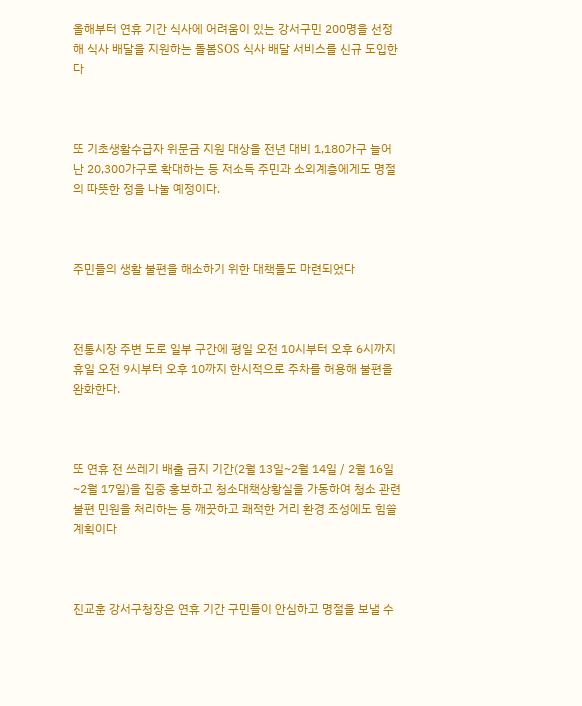올해부터 연휴 기간 식사에 어려움이 있는 강서구민 200명을 선정해 식사 배달을 지원하는 돌봄SOS 식사 배달 서비스를 신규 도입한다



또 기초생활수급자 위문금 지원 대상을 전년 대비 1,180가구 늘어난 20,300가구로 확대하는 등 저소득 주민과 소외계층에게도 명절의 따뜻한 정을 나눌 예정이다.



주민들의 생활 불편을 해소하기 위한 대책들도 마련되었다



전통시장 주변 도로 일부 구간에 평일 오전 10시부터 오후 6시까지휴일 오전 9시부터 오후 10까지 한시적으로 주차를 허용해 불편을 완화한다.



또 연휴 전 쓰레기 배출 금지 기간(2월 13일~2월 14일 / 2월 16일~2월 17일)을 집중 홍보하고 청소대책상황실을 가동하여 청소 관련 불편 민원을 처리하는 등 깨끗하고 쾌적한 거리 환경 조성에도 힘쓸 계획이다



진교훈 강서구청장은 연휴 기간 구민들이 안심하고 명절을 보낼 수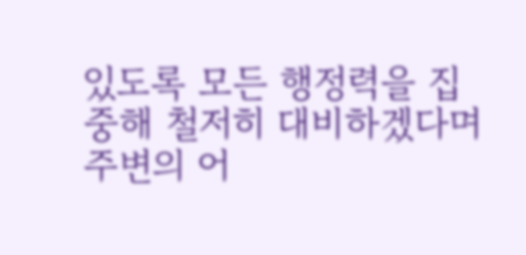있도록 모든 행정력을 집중해 철저히 대비하겠다며 주변의 어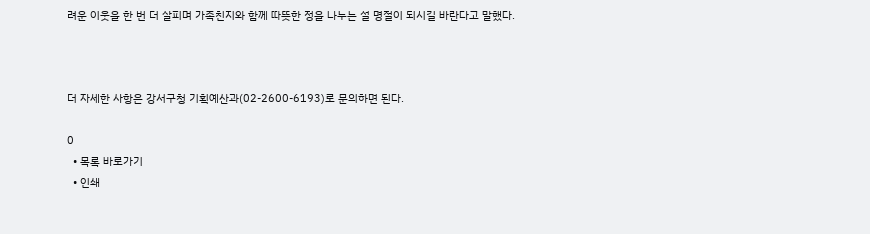려운 이웃을 한 번 더 살피며 가족친지와 함께 따뜻한 정을 나누는 설 명절이 되시길 바란다고 말했다.



더 자세한 사항은 강서구청 기획예산과(02-2600-6193)로 문의하면 된다.

0
  • 목록 바로가기
  • 인쇄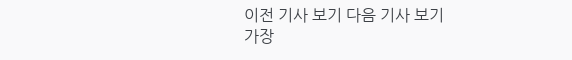이전 기사 보기 다음 기사 보기
가장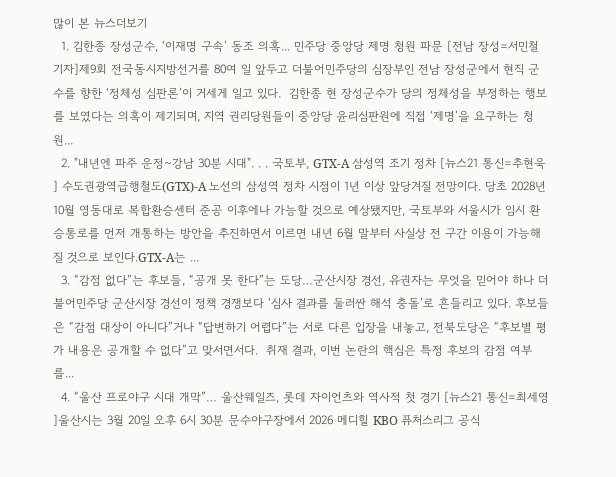많이 본 뉴스더보기
  1. 김한종 장성군수, ‘이재명 구속’ 동조 의혹... 민주당 중앙당 제명 청원 파문 [전남 장성=서민철 기자]제9회 전국동시지방선거를 80여 일 앞두고 더불어민주당의 심장부인 전남 장성군에서 현직 군수를 향한 ‘정체성 심판론’이 거세게 일고 있다.  김한종 현 장성군수가 당의 정체성을 부정하는 행보를 보였다는 의혹이 제기되며, 지역 권리당원들이 중앙당 윤리심판원에 직접 ‘제명’을 요구하는 청원...
  2. "내년엔 파주 운정~강남 30분 시대". . . 국토부, GTX-A 삼성역 조기 정차 [뉴스21 통신=추현욱 ] 수도권광역급행철도(GTX)-A 노선의 삼성역 정차 시점이 1년 이상 앞당겨질 전망이다. 당초 2028년 10월 영동대로 복합환승센터 준공 이후에나 가능할 것으로 예상됐지만, 국토부와 서울시가 임시 환승통로를 먼저 개통하는 방안을 추진하면서 이르면 내년 6월 말부터 사실상 전 구간 이용이 가능해질 것으로 보인다.GTX-A는 ...
  3. “감점 없다”는 후보들, “공개 못 한다”는 도당…군산시장 경선, 유권자는 무엇을 믿어야 하나 더불어민주당 군산시장 경선이 정책 경쟁보다 ‘심사 결과를 둘러싼 해석 충돌’로 흔들리고 있다. 후보들은 “감점 대상이 아니다”거나 “답변하기 어렵다”는 서로 다른 입장을 내놓고, 전북도당은 “후보별 평가 내용은 공개할 수 없다”고 맞서면서다.  취재 결과, 이번 논란의 핵심은 특정 후보의 감점 여부를...
  4. “울산 프로야구 시대 개막”… 울산웨일즈, 롯데 자이언츠와 역사적 첫 경기 [뉴스21 통신=최세영 ]울산시는 3월 20일 오후 6시 30분 문수야구장에서 2026 메디힐 KBO 퓨처스리그 공식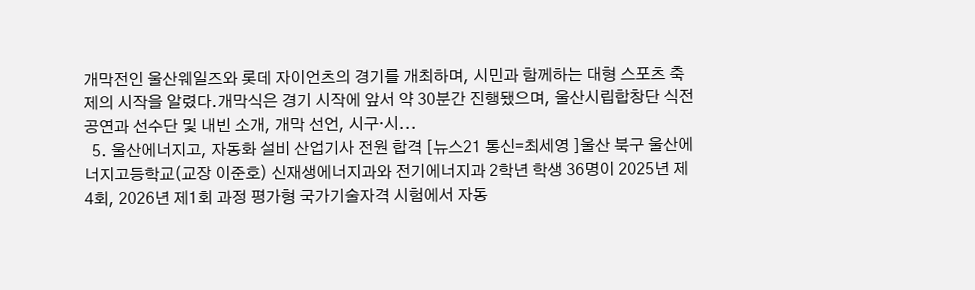개막전인 울산웨일즈와 롯데 자이언츠의 경기를 개최하며, 시민과 함께하는 대형 스포츠 축제의 시작을 알렸다.개막식은 경기 시작에 앞서 약 30분간 진행됐으며, 울산시립합창단 식전 공연과 선수단 및 내빈 소개, 개막 선언, 시구·시...
  5. 울산에너지고, 자동화 설비 산업기사 전원 합격 [뉴스21 통신=최세영 ]울산 북구 울산에너지고등학교(교장 이준호) 신재생에너지과와 전기에너지과 2학년 학생 36명이 2025년 제4회, 2026년 제1회 과정 평가형 국가기술자격 시험에서 자동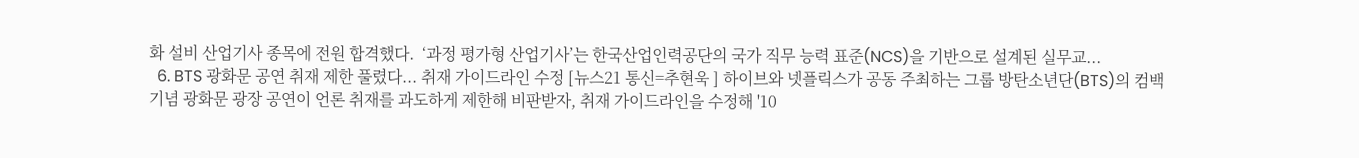화 설비 산업기사 종목에 전원 합격했다.  ‘과정 평가형 산업기사’는 한국산업인력공단의 국가 직무 능력 표준(NCS)을 기반으로 설계된 실무교...
  6. BTS 광화문 공연 취재 제한 풀렸다... 취재 가이드라인 수정 [뉴스21 통신=추현욱 ] 하이브와 넷플릭스가 공동 주최하는 그룹 방탄소년단(BTS)의 컴백 기념 광화문 광장 공연이 언론 취재를 과도하게 제한해 비판받자, 취재 가이드라인을 수정해 '10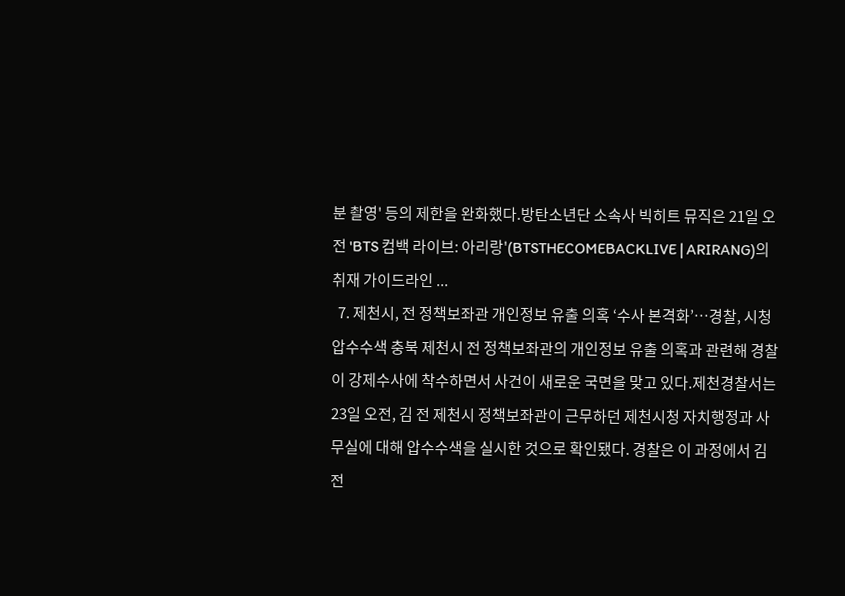분 촬영' 등의 제한을 완화했다.방탄소년단 소속사 빅히트 뮤직은 21일 오전 'BTS 컴백 라이브: 아리랑'(BTSTHECOMEBACKLIVE | ARIRANG)의 취재 가이드라인 ...
  7. 제천시, 전 정책보좌관 개인정보 유출 의혹 ‘수사 본격화’…경찰, 시청 압수수색 충북 제천시 전 정책보좌관의 개인정보 유출 의혹과 관련해 경찰이 강제수사에 착수하면서 사건이 새로운 국면을 맞고 있다.제천경찰서는 23일 오전, 김 전 제천시 정책보좌관이 근무하던 제천시청 자치행정과 사무실에 대해 압수수색을 실시한 것으로 확인됐다. 경찰은 이 과정에서 김 전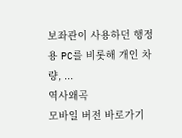보좌관이 사용하던 행정용 PC를 비롯해 개인 차량, ...
역사왜곡
모바일 버전 바로가기